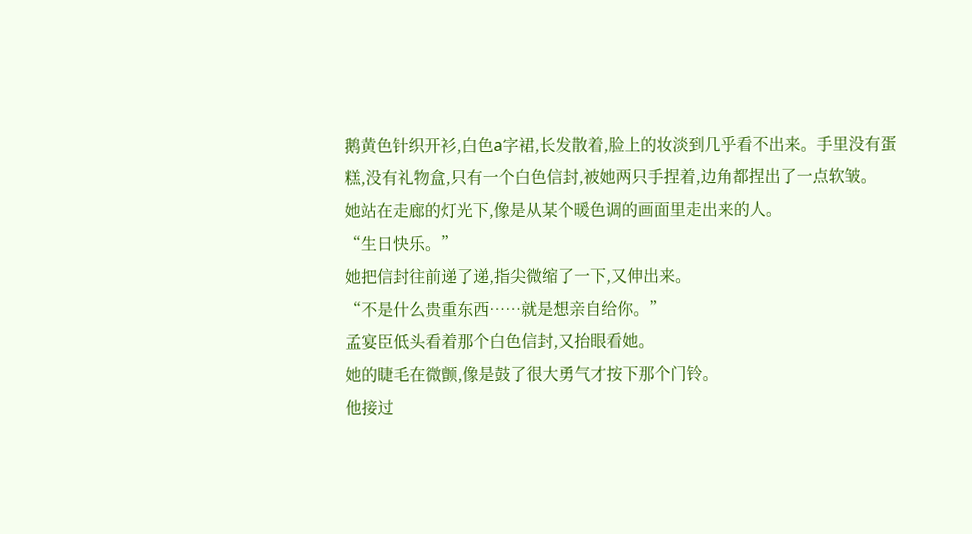鹅黄色针织开衫,白色a字裙,长发散着,脸上的妆淡到几乎看不出来。手里没有蛋糕,没有礼物盒,只有一个白色信封,被她两只手捏着,边角都捏出了一点软皱。
她站在走廊的灯光下,像是从某个暖色调的画面里走出来的人。
“生日快乐。”
她把信封往前递了递,指尖微缩了一下,又伸出来。
“不是什么贵重东西……就是想亲自给你。”
孟宴臣低头看着那个白色信封,又抬眼看她。
她的睫毛在微颤,像是鼓了很大勇气才按下那个门铃。
他接过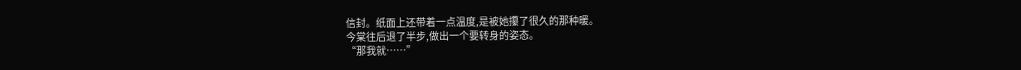信封。纸面上还带着一点温度,是被她攥了很久的那种暖。
今棠往后退了半步,做出一个要转身的姿态。
“那我就……”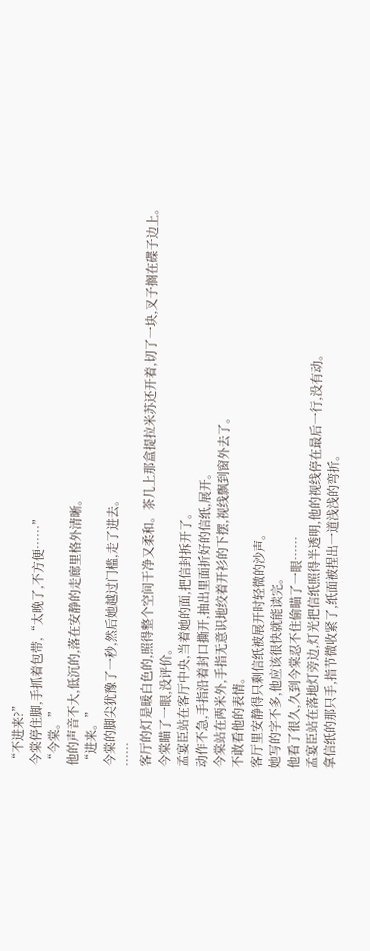“不进来?”
今棠停住脚,手抓着包带,“太晚了,不方便……”
“今棠。”
他的声音不大,低沉的,落在安静的走廊里格外清晰。
“进来。”
今棠的脚尖犹豫了一秒,然后她越过门槛,走了进去。
……
客厅的灯是暖白色的,照得整个空间干净又柔和。茶几上那盒提拉米苏还开着,切了一块,叉子搁在碟子边上。
今棠瞄了一眼,没评价。
孟宴臣站在客厅中央,当着她的面,把信封拆开了。
动作不急,手指沿着封口撕开,抽出里面折好的信纸,展开。
今棠站在两米外,手指无意识地绞着开衫的下摆,视线飘到窗外去了。
不敢看他的表情。
客厅里安静得只剩信纸被展开时轻微的沙声。
她写的字不多,他应该很快就能读完。
他看了很久,久到今棠忍不住偷瞄了一眼……
孟宴臣站在落地灯旁边,灯光把信纸照得半透明,他的视线停在最后一行,没有动。
拿信纸的那只手,指节微收紧了,纸面被捏出一道浅浅的弯折。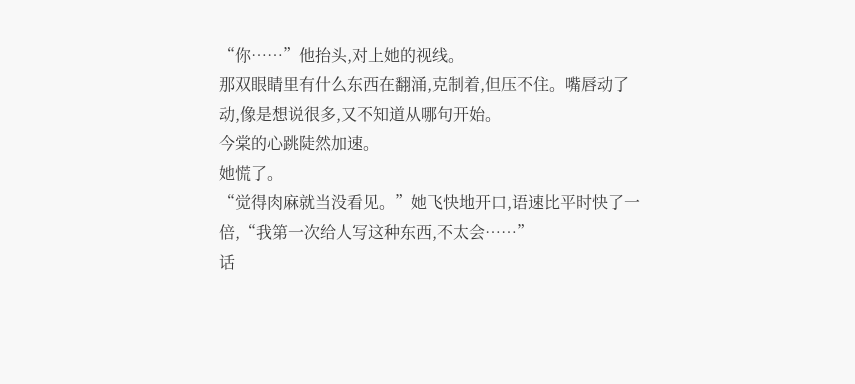“你……”他抬头,对上她的视线。
那双眼睛里有什么东西在翻涌,克制着,但压不住。嘴唇动了动,像是想说很多,又不知道从哪句开始。
今棠的心跳陡然加速。
她慌了。
“觉得肉麻就当没看见。”她飞快地开口,语速比平时快了一倍,“我第一次给人写这种东西,不太会……”
话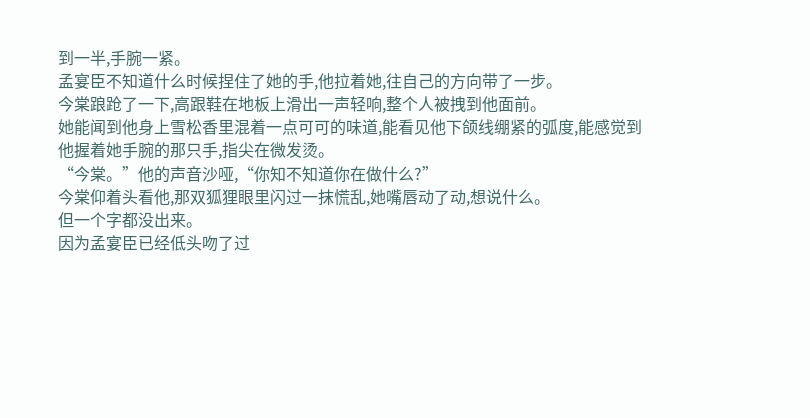到一半,手腕一紧。
孟宴臣不知道什么时候捏住了她的手,他拉着她,往自己的方向带了一步。
今棠踉跄了一下,高跟鞋在地板上滑出一声轻响,整个人被拽到他面前。
她能闻到他身上雪松香里混着一点可可的味道,能看见他下颌线绷紧的弧度,能感觉到他握着她手腕的那只手,指尖在微发烫。
“今棠。”他的声音沙哑,“你知不知道你在做什么?”
今棠仰着头看他,那双狐狸眼里闪过一抹慌乱,她嘴唇动了动,想说什么。
但一个字都没出来。
因为孟宴臣已经低头吻了过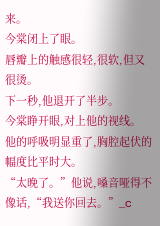来。
今棠闭上了眼。
唇瓣上的触感很轻,很软,但又很烫。
下一秒,他退开了半步。
今棠睁开眼,对上他的视线。
他的呼吸明显重了,胸腔起伏的幅度比平时大。
“太晚了。”他说,嗓音哑得不像话,“我送你回去。”_c